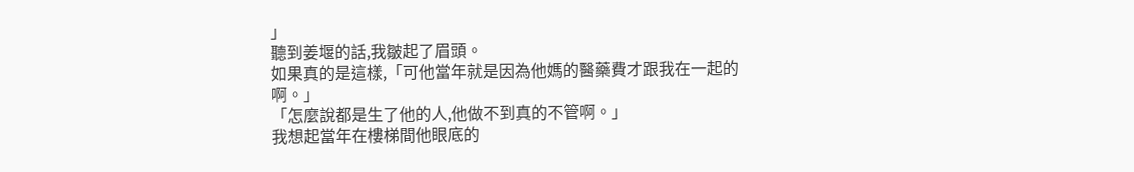」
聽到姜堰的話,我皺起了眉頭。
如果真的是這樣,「可他當年就是因為他媽的醫藥費才跟我在一起的啊。」
「怎麼說都是生了他的人,他做不到真的不管啊。」
我想起當年在樓梯間他眼底的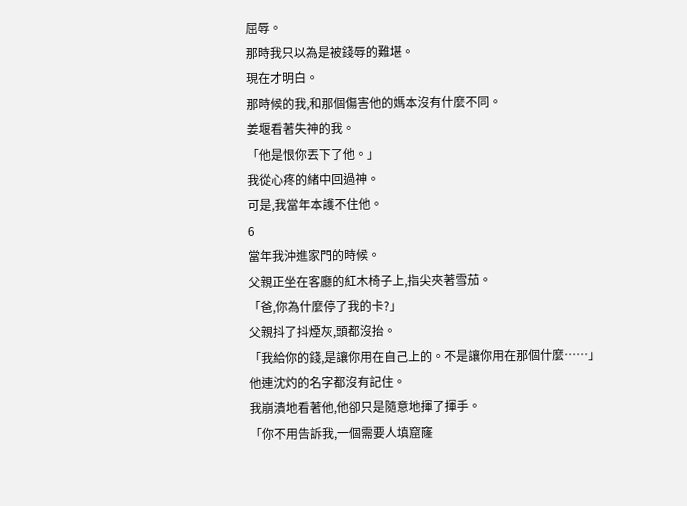屈辱。
那時我只以為是被錢辱的難堪。
現在才明白。
那時候的我,和那個傷害他的媽本沒有什麼不同。
姜堰看著失神的我。
「他是恨你丟下了他。」
我從心疼的緒中回過神。
可是,我當年本護不住他。
6
當年我沖進家門的時候。
父親正坐在客廳的紅木椅子上,指尖夾著雪茄。
「爸,你為什麼停了我的卡?」
父親抖了抖煙灰,頭都沒抬。
「我給你的錢,是讓你用在自己上的。不是讓你用在那個什麼……」
他連沈灼的名字都沒有記住。
我崩潰地看著他,他卻只是隨意地揮了揮手。
「你不用告訴我,一個需要人填窟窿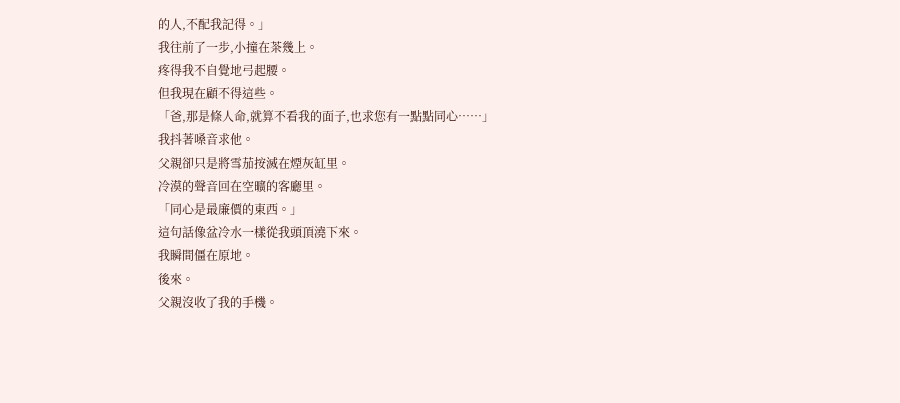的人,不配我記得。」
我往前了一步,小撞在茶幾上。
疼得我不自覺地弓起腰。
但我現在顧不得這些。
「爸,那是條人命,就算不看我的面子,也求您有一點點同心……」
我抖著嗓音求他。
父親卻只是將雪茄按滅在煙灰缸里。
冷漠的聲音回在空曠的客廳里。
「同心是最廉價的東西。」
這句話像盆冷水一樣從我頭頂澆下來。
我瞬間僵在原地。
後來。
父親沒收了我的手機。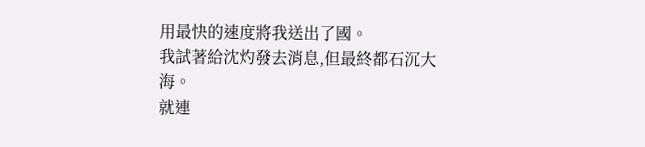用最快的速度將我送出了國。
我試著給沈灼發去消息,但最終都石沉大海。
就連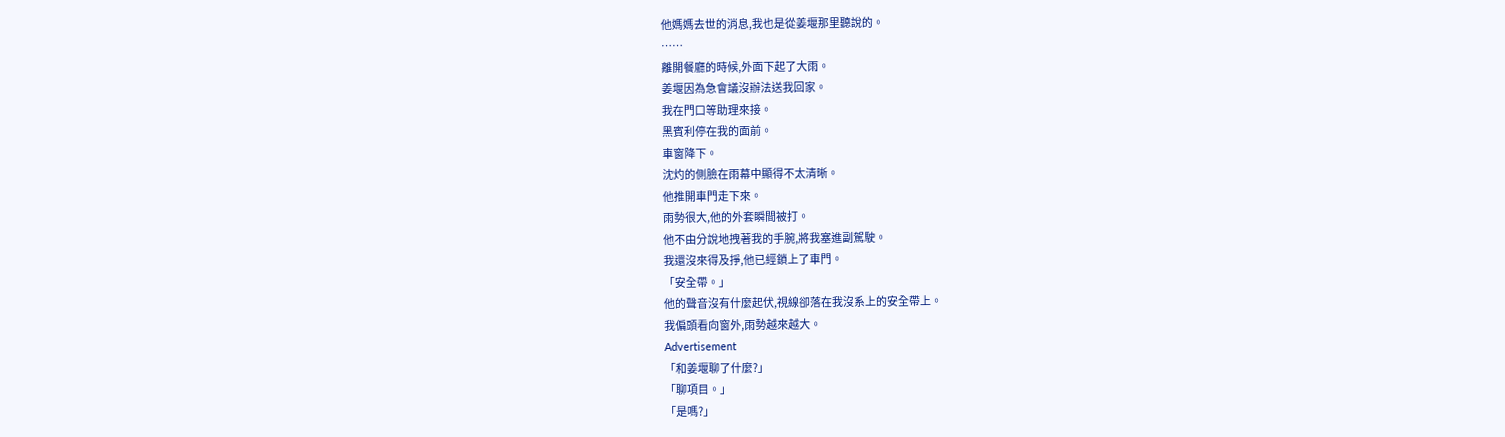他媽媽去世的消息,我也是從姜堰那里聽說的。
……
離開餐廳的時候,外面下起了大雨。
姜堰因為急會議沒辦法送我回家。
我在門口等助理來接。
黑賓利停在我的面前。
車窗降下。
沈灼的側臉在雨幕中顯得不太清晰。
他推開車門走下來。
雨勢很大,他的外套瞬間被打。
他不由分說地拽著我的手腕,將我塞進副駕駛。
我還沒來得及掙,他已經鎖上了車門。
「安全帶。」
他的聲音沒有什麼起伏,視線卻落在我沒系上的安全帶上。
我偏頭看向窗外,雨勢越來越大。
Advertisement
「和姜堰聊了什麼?」
「聊項目。」
「是嗎?」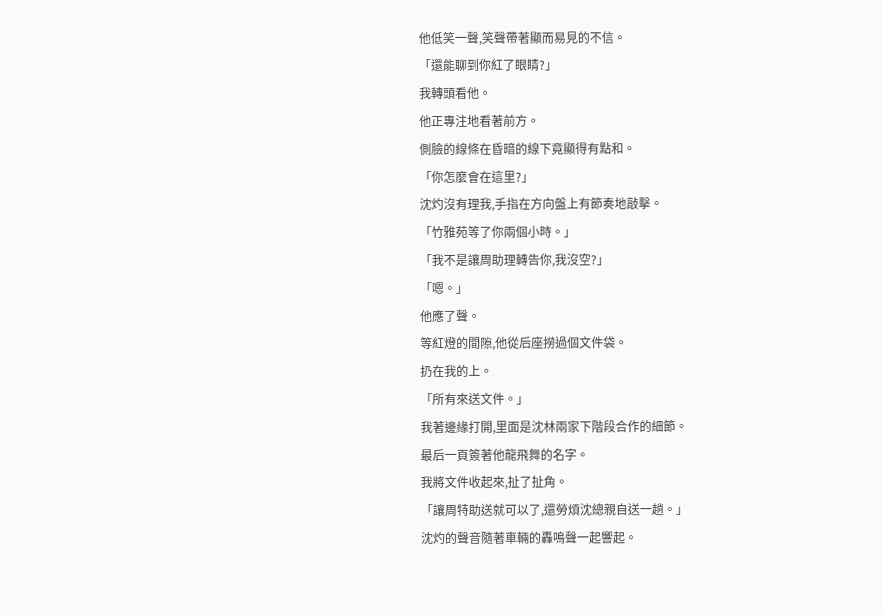他低笑一聲,笑聲帶著顯而易見的不信。
「還能聊到你紅了眼睛?」
我轉頭看他。
他正專注地看著前方。
側臉的線條在昏暗的線下竟顯得有點和。
「你怎麼會在這里?」
沈灼沒有理我,手指在方向盤上有節奏地敲擊。
「竹雅苑等了你兩個小時。」
「我不是讓周助理轉告你,我沒空?」
「嗯。」
他應了聲。
等紅燈的間隙,他從后座撈過個文件袋。
扔在我的上。
「所有來送文件。」
我著邊緣打開,里面是沈林兩家下階段合作的細節。
最后一頁簽著他龍飛舞的名字。
我將文件收起來,扯了扯角。
「讓周特助送就可以了,還勞煩沈總親自送一趟。」
沈灼的聲音隨著車輛的轟鳴聲一起響起。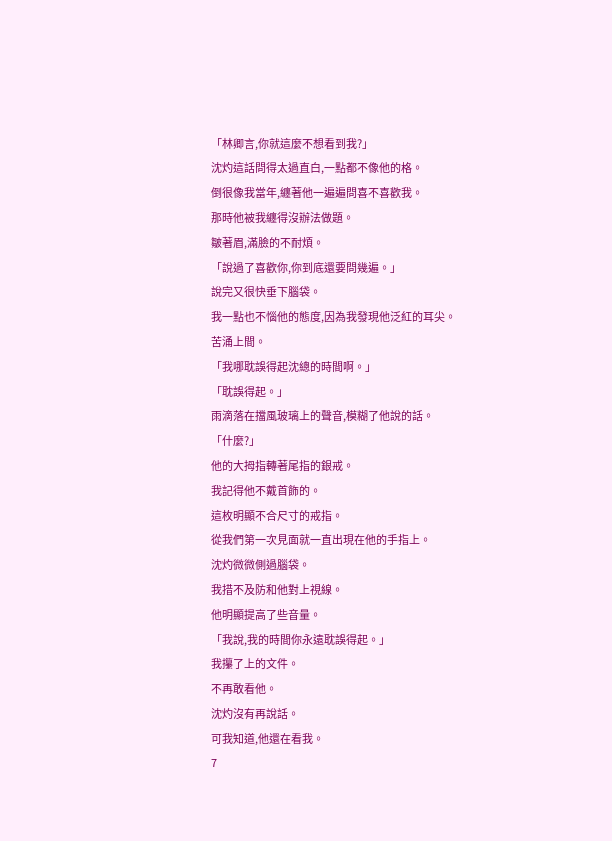「林卿言,你就這麼不想看到我?」
沈灼這話問得太過直白,一點都不像他的格。
倒很像我當年,纏著他一遍遍問喜不喜歡我。
那時他被我纏得沒辦法做題。
皺著眉,滿臉的不耐煩。
「說過了喜歡你,你到底還要問幾遍。」
說完又很快垂下腦袋。
我一點也不惱他的態度,因為我發現他泛紅的耳尖。
苦涌上間。
「我哪耽誤得起沈總的時間啊。」
「耽誤得起。」
雨滴落在擋風玻璃上的聲音,模糊了他說的話。
「什麼?」
他的大拇指轉著尾指的銀戒。
我記得他不戴首飾的。
這枚明顯不合尺寸的戒指。
從我們第一次見面就一直出現在他的手指上。
沈灼微微側過腦袋。
我措不及防和他對上視線。
他明顯提高了些音量。
「我說,我的時間你永遠耽誤得起。」
我攥了上的文件。
不再敢看他。
沈灼沒有再說話。
可我知道,他還在看我。
7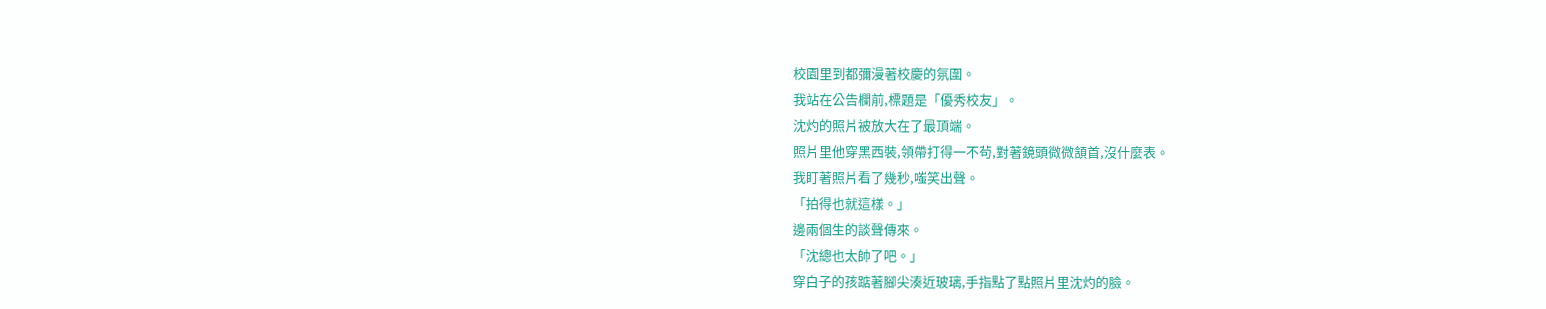校園里到都彌漫著校慶的氛圍。
我站在公告欄前,標題是「優秀校友」。
沈灼的照片被放大在了最頂端。
照片里他穿黑西裝,領帶打得一不茍,對著鏡頭微微頷首,沒什麼表。
我盯著照片看了幾秒,嗤笑出聲。
「拍得也就這樣。」
邊兩個生的談聲傳來。
「沈總也太帥了吧。」
穿白子的孩踮著腳尖湊近玻璃,手指點了點照片里沈灼的臉。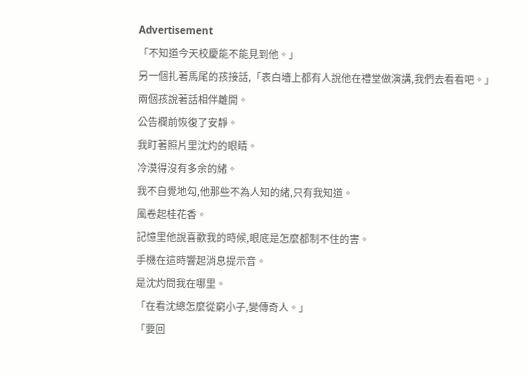Advertisement
「不知道今天校慶能不能見到他。」
另一個扎著馬尾的孩接話,「表白墻上都有人說他在禮堂做演講,我們去看看吧。」
兩個孩說著話相伴離開。
公告欄前恢復了安靜。
我盯著照片里沈灼的眼睛。
冷漠得沒有多余的緒。
我不自覺地勾,他那些不為人知的緒,只有我知道。
風卷起桂花香。
記憶里他說喜歡我的時候,眼底是怎麼都制不住的害。
手機在這時響起消息提示音。
是沈灼問我在哪里。
「在看沈總怎麼從窮小子,變傳奇人。」
「要回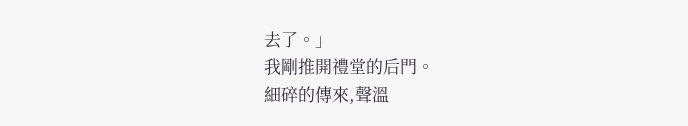去了。」
我剛推開禮堂的后門。
細碎的傳來,聲溫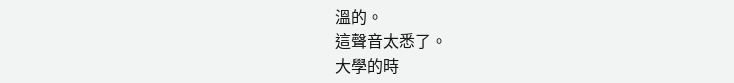溫的。
這聲音太悉了。
大學的時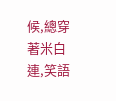候,總穿著米白連,笑語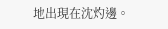地出現在沈灼邊。